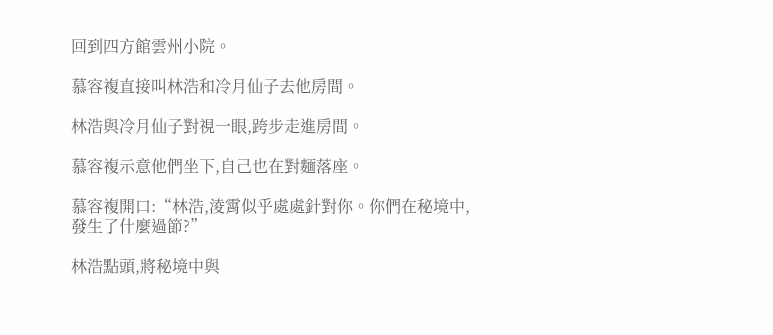回到四方館雲州小院。

慕容複直接叫林浩和冷月仙子去他房間。

林浩與冷月仙子對視一眼,跨步走進房間。

慕容複示意他們坐下,自己也在對麵落座。

慕容複開口:“林浩,淩霄似乎處處針對你。你們在秘境中,發生了什麼過節?”

林浩點頭,將秘境中與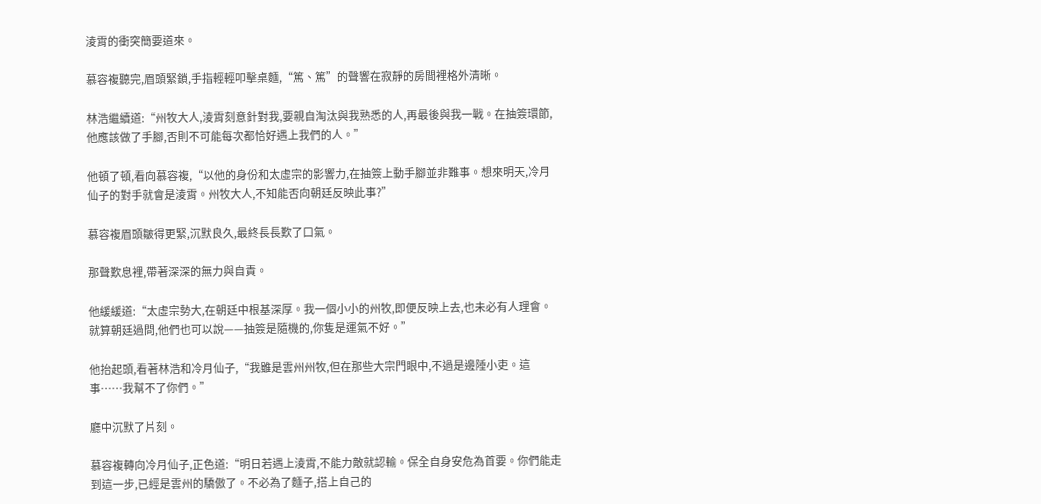淩霄的衝突簡要道來。

慕容複聽完,眉頭緊鎖,手指輕輕叩擊桌麵,“篤、篤”的聲響在寂靜的房間裡格外清晰。

林浩繼續道:“州牧大人,淩霄刻意針對我,要親自淘汰與我熟悉的人,再最後與我一戰。在抽簽環節,他應該做了手腳,否則不可能每次都恰好遇上我們的人。”

他頓了頓,看向慕容複,“以他的身份和太虛宗的影響力,在抽簽上動手腳並非難事。想來明天,冷月仙子的對手就會是淩霄。州牧大人,不知能否向朝廷反映此事?”

慕容複眉頭皺得更緊,沉默良久,最終長長歎了口氣。

那聲歎息裡,帶著深深的無力與自責。

他緩緩道:“太虛宗勢大,在朝廷中根基深厚。我一個小小的州牧,即便反映上去,也未必有人理會。就算朝廷過問,他們也可以說——抽簽是隨機的,你隻是運氣不好。”

他抬起頭,看著林浩和冷月仙子,“我雖是雲州州牧,但在那些大宗門眼中,不過是邊陲小吏。這事……我幫不了你們。”

廳中沉默了片刻。

慕容複轉向冷月仙子,正色道:“明日若遇上淩霄,不能力敵就認輸。保全自身安危為首要。你們能走到這一步,已經是雲州的驕傲了。不必為了麵子,搭上自己的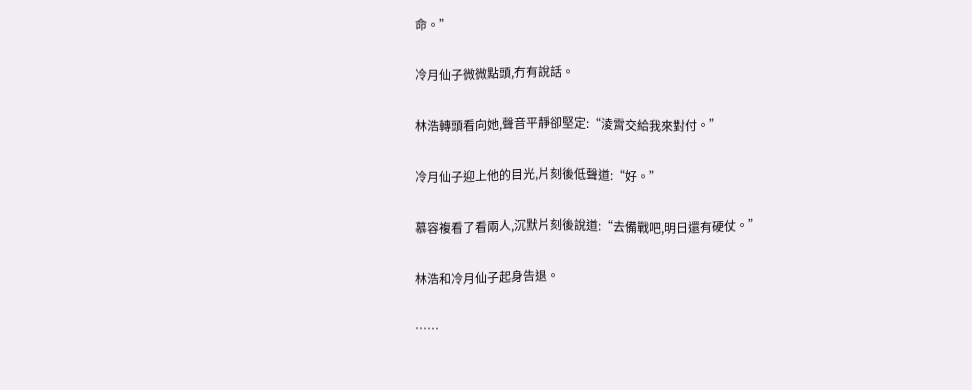命。”

冷月仙子微微點頭,冇有說話。

林浩轉頭看向她,聲音平靜卻堅定:“淩霄交給我來對付。”

冷月仙子迎上他的目光,片刻後低聲道:“好。”

慕容複看了看兩人,沉默片刻後說道:“去備戰吧,明日還有硬仗。”

林浩和冷月仙子起身告退。

……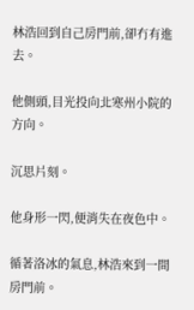林浩回到自己房門前,卻冇有進去。

他側頭,目光投向北寒州小院的方向。

沉思片刻。

他身形一閃,便消失在夜色中。

循著洛冰的氣息,林浩來到一間房門前。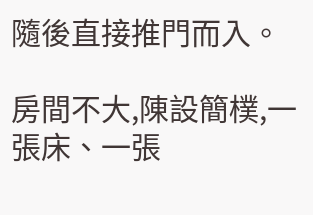隨後直接推門而入。

房間不大,陳設簡樸,一張床、一張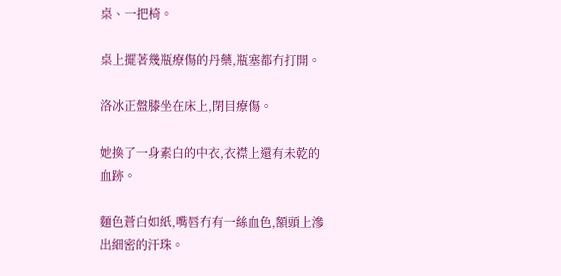桌、一把椅。

桌上擺著幾瓶療傷的丹藥,瓶塞都冇打開。

洛冰正盤膝坐在床上,閉目療傷。

她換了一身素白的中衣,衣襟上還有未乾的血跡。

麵色蒼白如紙,嘴唇冇有一絲血色,額頭上滲出細密的汗珠。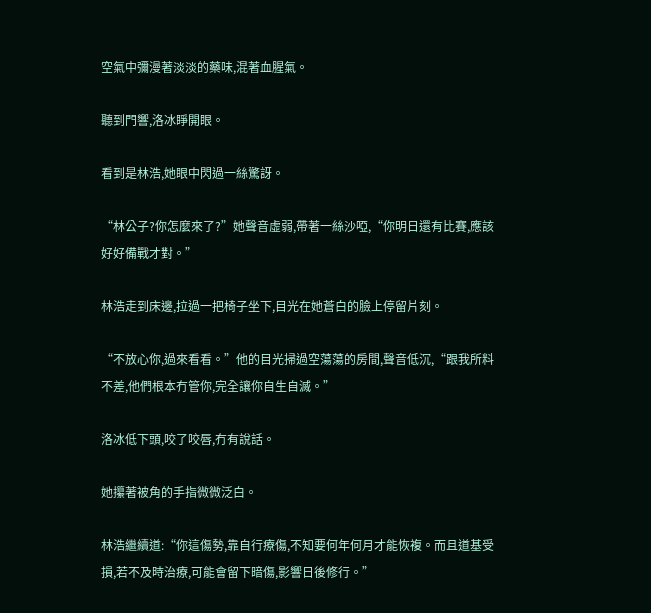空氣中彌漫著淡淡的藥味,混著血腥氣。

聽到門響,洛冰睜開眼。

看到是林浩,她眼中閃過一絲驚訝。

“林公子?你怎麼來了?”她聲音虛弱,帶著一絲沙啞,“你明日還有比賽,應該好好備戰才對。”

林浩走到床邊,拉過一把椅子坐下,目光在她蒼白的臉上停留片刻。

“不放心你,過來看看。”他的目光掃過空蕩蕩的房間,聲音低沉,“跟我所料不差,他們根本冇管你,完全讓你自生自滅。”

洛冰低下頭,咬了咬唇,冇有說話。

她攥著被角的手指微微泛白。

林浩繼續道:“你這傷勢,靠自行療傷,不知要何年何月才能恢複。而且道基受損,若不及時治療,可能會留下暗傷,影響日後修行。”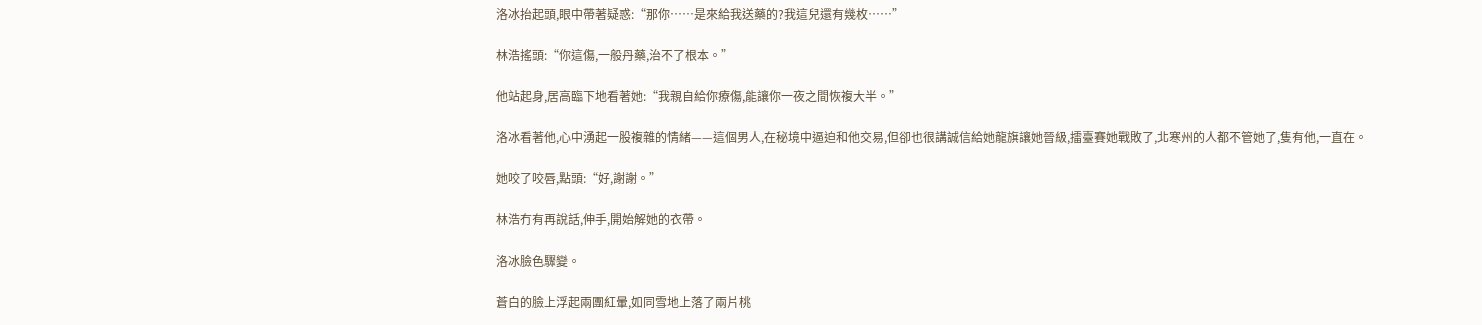洛冰抬起頭,眼中帶著疑惑:“那你……是來給我送藥的?我這兒還有幾枚……”

林浩搖頭:“你這傷,一般丹藥,治不了根本。”

他站起身,居高臨下地看著她:“我親自給你療傷,能讓你一夜之間恢複大半。”

洛冰看著他,心中湧起一股複雜的情緒——這個男人,在秘境中逼迫和他交易,但卻也很講誠信給她龍旗讓她晉級,擂臺賽她戰敗了,北寒州的人都不管她了,隻有他,一直在。

她咬了咬唇,點頭:“好,謝謝。”

林浩冇有再說話,伸手,開始解她的衣帶。

洛冰臉色驟變。

蒼白的臉上浮起兩團紅暈,如同雪地上落了兩片桃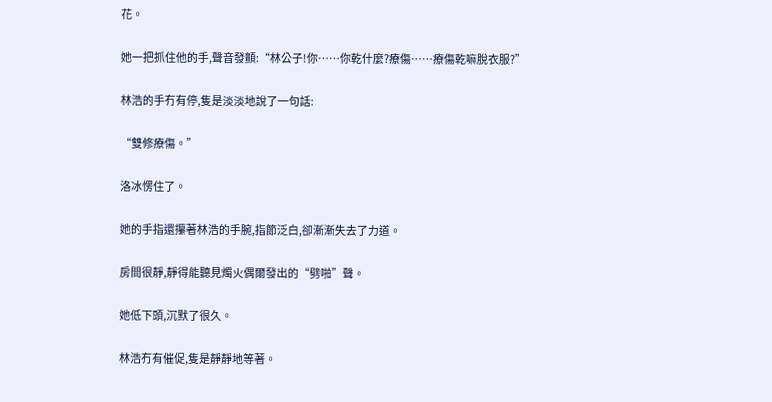花。

她一把抓住他的手,聲音發顫:“林公子!你……你乾什麼?療傷……療傷乾嘛脫衣服?”

林浩的手冇有停,隻是淡淡地說了一句話:

“雙修療傷。”

洛冰愣住了。

她的手指還攥著林浩的手腕,指節泛白,卻漸漸失去了力道。

房間很靜,靜得能聽見燭火偶爾發出的“劈啪”聲。

她低下頭,沉默了很久。

林浩冇有催促,隻是靜靜地等著。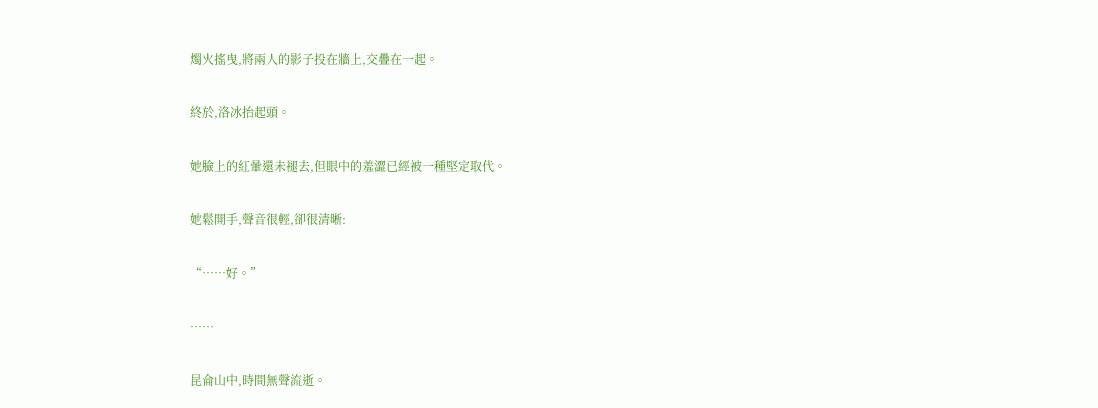燭火搖曳,將兩人的影子投在牆上,交疊在一起。

終於,洛冰抬起頭。

她臉上的紅暈還未褪去,但眼中的羞澀已經被一種堅定取代。

她鬆開手,聲音很輕,卻很清晰:

“……好。”

……

昆侖山中,時間無聲流逝。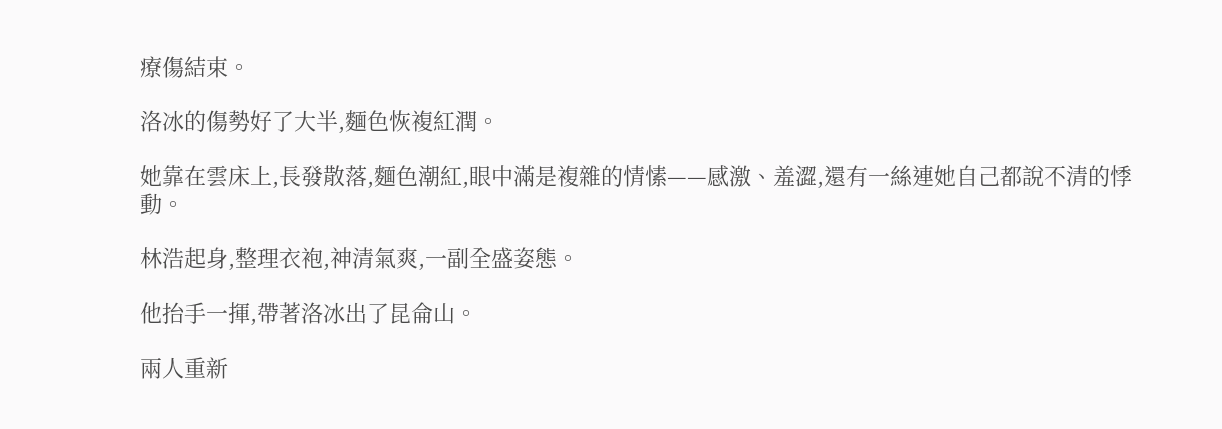療傷結束。

洛冰的傷勢好了大半,麵色恢複紅潤。

她靠在雲床上,長發散落,麵色潮紅,眼中滿是複雜的情愫——感激、羞澀,還有一絲連她自己都說不清的悸動。

林浩起身,整理衣袍,神清氣爽,一副全盛姿態。

他抬手一揮,帶著洛冰出了昆侖山。

兩人重新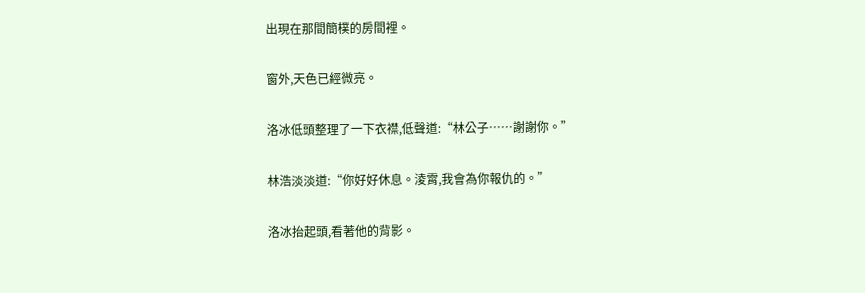出現在那間簡樸的房間裡。

窗外,天色已經微亮。

洛冰低頭整理了一下衣襟,低聲道:“林公子……謝謝你。”

林浩淡淡道:“你好好休息。淩霄,我會為你報仇的。”

洛冰抬起頭,看著他的背影。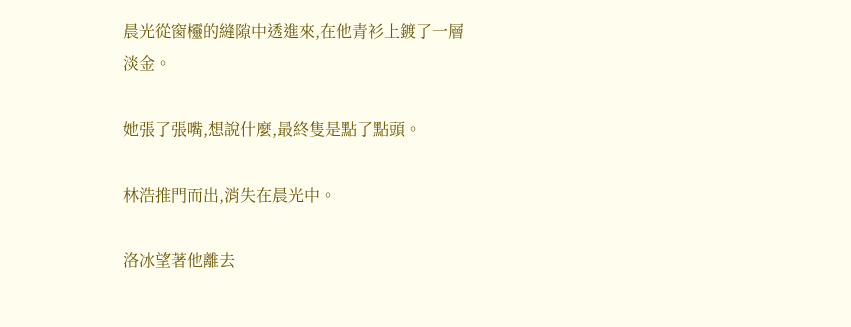晨光從窗欞的縫隙中透進來,在他青衫上鍍了一層淡金。

她張了張嘴,想說什麼,最終隻是點了點頭。

林浩推門而出,消失在晨光中。

洛冰望著他離去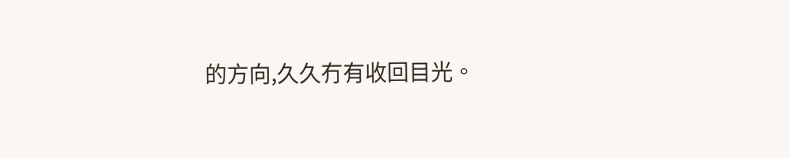的方向,久久冇有收回目光。